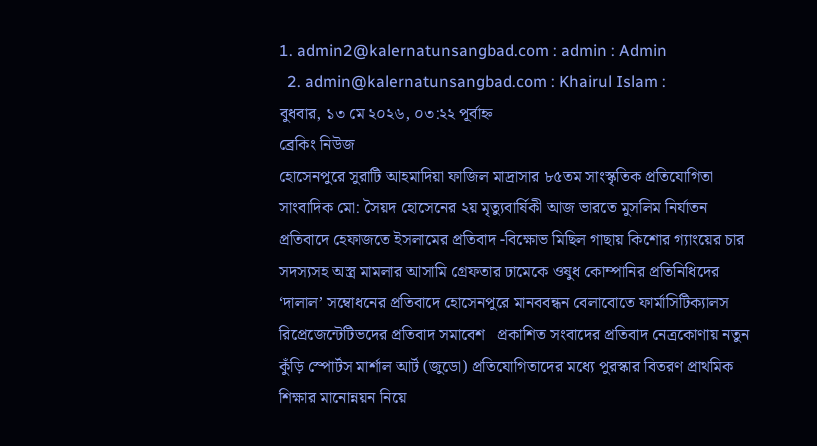1. admin2@kalernatunsangbad.com : admin : Admin
  2. admin@kalernatunsangbad.com : Khairul Islam :
বুধবার, ১৩ মে ২০২৬, ০৩:২২ পূর্বাহ্ন
ব্রেকিং নিউজ
হোসেনপুরে সুরাটি আহমাদিয়া ফাজিল মাদ্রাসার ৮৫তম সাংস্কৃতিক প্রতিযোগিতা সাংবাদিক মো: সৈয়দ হোসেনের ২য় মৃত্যুবার্ষিকী আজ ভারতে মুসলিম নির্যাতন প্রতিবাদে হেফাজতে ইসলামের প্রতিবাদ -বিক্ষোভ মিছিল গাছায় কিশোর গ্যাংয়ের চার সদস্যসহ অস্ত্র মামলার আসামি গ্রেফতার ঢামেকে ওষুধ কোম্পানির প্রতিনিধিদের ‘দালাল’ সম্বোধনের প্রতিবাদে হোসেনপুরে মানববন্ধন বেলাবোতে ফার্মাসিটিক্যালস রিপ্রেজেন্টেটিভদের প্রতিবাদ সমাবেশ   প্রকাশিত সংবাদের প্রতিবাদ নেত্রকোণায় নতুন কুঁড়ি স্পোর্টস মার্শাল আর্ট (জুডো) প্রতিযোগিতাদের মধ্যে পুরস্কার বিতরণ প্রাথমিক শিক্ষার মানোন্নয়ন নিয়ে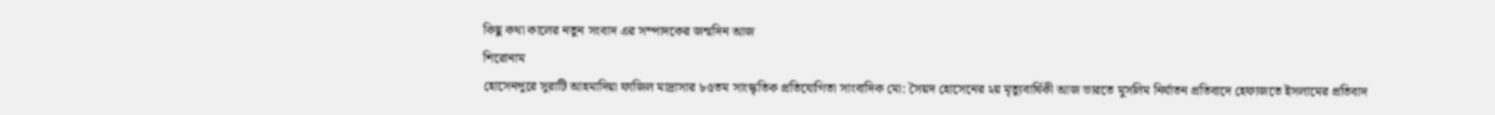কিছু কথা কালের নতুন সংবাদ এর সম্পাদকের জন্মদিন আজ
শিরোনাম
হোসেনপুরে সুরাটি আহমাদিয়া ফাজিল মাদ্রাসার ৮৫তম সাংস্কৃতিক প্রতিযোগিতা সাংবাদিক মো: সৈয়দ হোসেনের ২য় মৃত্যুবার্ষিকী আজ ভারতে মুসলিম নির্যাতন প্রতিবাদে হেফাজতে ইসলামের প্রতিবাদ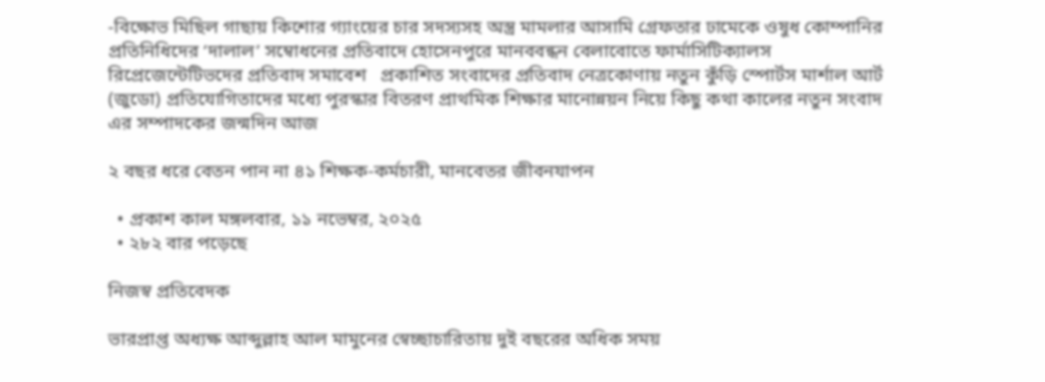-বিক্ষোভ মিছিল গাছায় কিশোর গ্যাংয়ের চার সদস্যসহ অস্ত্র মামলার আসামি গ্রেফতার ঢামেকে ওষুধ কোম্পানির প্রতিনিধিদের ‘দালাল’ সম্বোধনের প্রতিবাদে হোসেনপুরে মানববন্ধন বেলাবোতে ফার্মাসিটিক্যালস রিপ্রেজেন্টেটিভদের প্রতিবাদ সমাবেশ   প্রকাশিত সংবাদের প্রতিবাদ নেত্রকোণায় নতুন কুঁড়ি স্পোর্টস মার্শাল আর্ট (জুডো) প্রতিযোগিতাদের মধ্যে পুরস্কার বিতরণ প্রাথমিক শিক্ষার মানোন্নয়ন নিয়ে কিছু কথা কালের নতুন সংবাদ এর সম্পাদকের জন্মদিন আজ

২ বছর ধরে বেতন পান না ৪১ শিক্ষক-কর্মচারী, মানবেতর জীবনযাপন

  • প্রকাশ কাল মঙ্গলবার, ১১ নভেম্বর, ২০২৫
  • ২৮২ বার পড়েছে

নিজস্ব প্রতিবেদক

ভারপ্রাপ্ত অধ্যক্ষ আব্দুল্লাহ আল মামুনের স্বেচ্ছাচারিতায় দুই বছরের অধিক সময়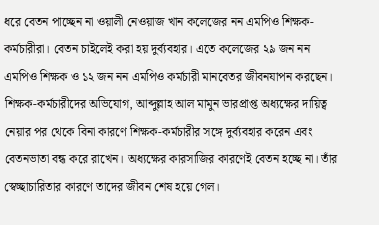ধরে বেতন পাচ্ছেন না ওয়ালী নেওয়াজ খান কলেজের নন এমপিও শিক্ষক-কর্মচারীরা। বেতন চাইলেই করা হয় দুর্ব্যবহার। এতে কলেজের ২৯ জন নন এমপিও শিক্ষক ও ১২ জন নন এমপিও কর্মচারী মানবেতর জীবনযাপন করছেন। শিক্ষক-কর্মচারীদের অভিযোগ, আব্দুল্লাহ আল মামুন ভারপ্রাপ্ত অধ্যক্ষের দায়িত্ব নেয়ার পর থেকে বিনা কারণে শিক্ষক-কর্মচারীর সঙ্গে দুর্ব্যবহার করেন এবং বেতনভাতা বন্ধ করে রাখেন। অধ্যক্ষের কারসাজির কারণেই বেতন হচ্ছে না। তাঁর স্বেচ্ছাচারিতার কারণে তাদের জীবন শেষ হয়ে গেল।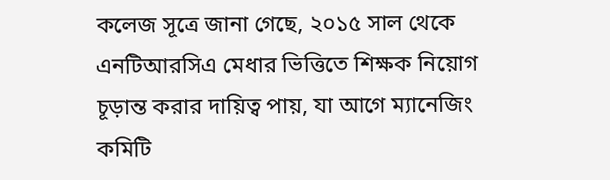কলেজ সূত্রে জানা গেছে, ২০১৫ সাল থেকে এনটিআরসিএ মেধার ভিত্তিতে শিক্ষক নিয়োগ চূড়ান্ত করার দায়িত্ব পায়, যা আগে ম্যানেজিং কমিটি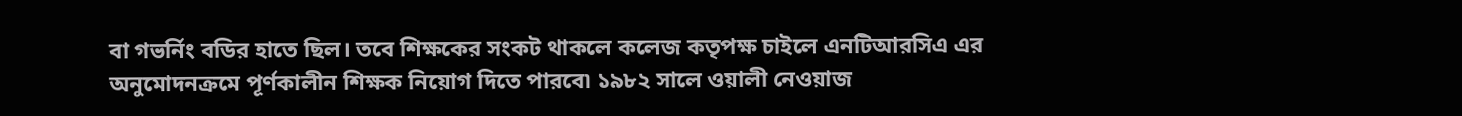বা গভর্নিং বডির হাতে ছিল। তবে শিক্ষকের সংকট থাকলে কলেজ কতৃপক্ষ চাইলে এনটিআরসিএ এর অনুমোদনক্রমে পূর্ণকালীন শিক্ষক নিয়োগ দিতে পারবে৷ ১৯৮২ সালে ওয়ালী নেওয়াজ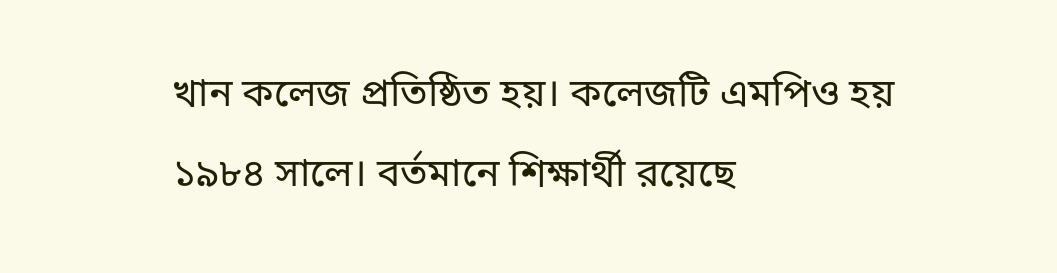খান কলেজ প্রতিষ্ঠিত হয়। কলেজটি এমপিও হয় ১৯৮৪ সালে। বর্তমানে শিক্ষার্থী রয়েছে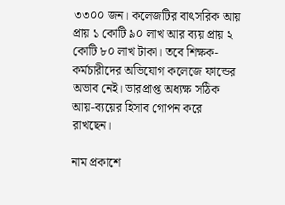৩৩০০ জন। কলেজটির বাৎসরিক আয় প্রায় ১ কোটি ৯০ লাখ আর ব্যয় প্রায় ২ কোটি ৮০ লাখ টাকা। তবে শিক্ষক-কর্মচারীদের অভিযোগ কলেজে ফান্ডের অভাব নেই। ভারপ্রাপ্ত অধ্যক্ষ সঠিক আয়-ব্যয়ের হিসাব গোপন করে রাখছেন।

নাম প্রকাশে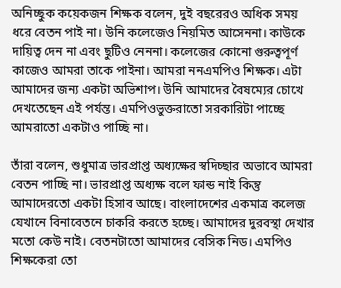অনিচ্ছুক কয়েকজন শিক্ষক বলেন, দুই বছরেরও অধিক সময় ধরে বেতন পাই না। উনি কলেজেও নিয়মিত আসেননা। কাউকে দায়িত্ব দেন না এবং ছুটিও নেননা। কলেজের কোনো গুরুত্বপূর্ণ কাজেও আমরা তাকে পাইনা। আমরা ননএমপিও শিক্ষক। এটা আমাদের জন্য একটা অভিশাপ। উনি আমাদের বৈষম্যের চোখে দেখতেছেন এই পর্যন্ত। এমপিওভুক্তরাতো সরকারিটা পাচ্ছে আমরাতো একটাও পাচ্ছি না।

তাঁরা বলেন, শুধুমাত্র ভারপ্রাপ্ত অধ্যক্ষের স্বদিচ্ছার অভাবে আমরা বেতন পাচ্ছি না। ভারপ্রাপ্ত অধ্যক্ষ বলে ফান্ড নাই কিন্তু আমাদেরতো একটা হিসাব আছে। বাংলাদেশের একমাত্র কলেজ যেখানে বিনাবেতনে চাকরি করতে হচ্ছে। আমাদের দুরবস্থা দেখার মতো কেউ নাই। বেতনটাতো আমাদের বেসিক নিড। এমপিও শিক্ষকেরা তো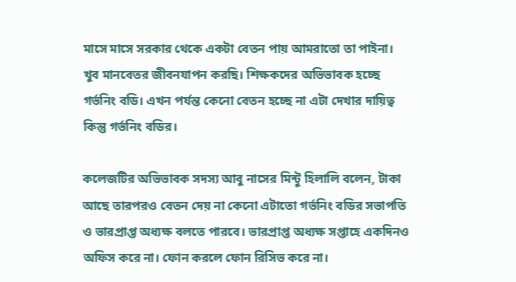মাসে মাসে সরকার থেকে একটা বেতন পায় আমরাতো তা পাইনা। খুব মানবেতর জীবনযাপন করছি। শিক্ষকদের অভিভাবক হচ্ছে গর্ভনিং বডি। এখন পর্যন্ত কেনো বেতন হচ্ছে না এটা দেখার দায়িত্ব কিন্তু গর্ভনিং বডির।

কলেজটির অভিভাবক সদস্য আবু নাসের মিন্টু হিলালি বলেন, টাকা আছে তারপরও বেতন দেয় না কেনো এটাতো গর্ভনিং বডির সভাপতি ও ভারপ্রাপ্ত অধ্যক্ষ বলতে পারবে। ভারপ্রাপ্ত অধ্যক্ষ সপ্তাহে একদিনও অফিস করে না। ফোন করলে ফোন রিসিভ করে না।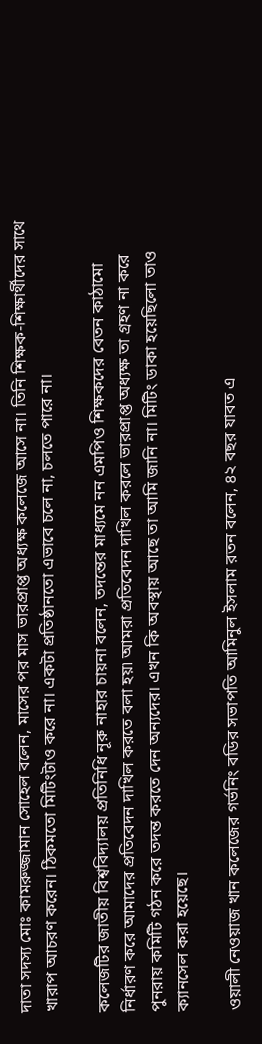দাতা সদস্য মোঃ কামরুজ্জামান সোহেল বলেন, মাসের পর মাস ভারপ্রাপ্ত অধ্যক্ষ কলেজে আসে না। তিনি শিক্ষক-শিক্ষার্থীদের সাথে খারাপ আচরণ করেন। ঠিকমতো মিটিংটাও করে না। একটা প্রতিষ্ঠানতো এভাবে চলে না, চলতে পারে না।

কলেজটির জাতীয় বিশ্ববিদ্যালয় প্রতিনিধি নূরু নাহার চায়না বলেন, তদন্তের মাধ্যমে নন এমপিও শিক্ষকদের বেতন কাঠামো নির্ধারণ করে আমাদের প্রতিবেদন দাখিল করতে বলা হয়৷ আমরা প্রতিবেদন দাখিল করলে ভারপ্রাপ্ত অধ্যক্ষ তা গ্রহণ না করে পুনরায় কমিটি গঠন করে তদন্ত করতে দেন অন্যদের। এখন কি অবস্থায় আছে তা আমি জানি না। মিটিং ডাকা হয়েছিলো তাও ক্যানসেল করা হয়েছে।

ওয়ালী নেওয়াজ খান কলেজের গর্ভনিং বডির সভাপতি আমিনুল ইসলাম রতন বলেন, ৪২ বছর যাবত এ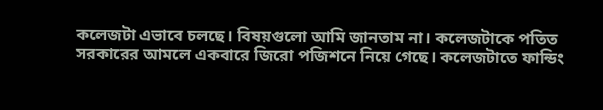কলেজটা এভাবে চলছে। বিষয়গুলো আমি জানতাম না। কলেজটাকে পতিত সরকারের আমলে একবারে জিরো পজিশনে নিয়ে গেছে। কলেজটাতে ফান্ডিং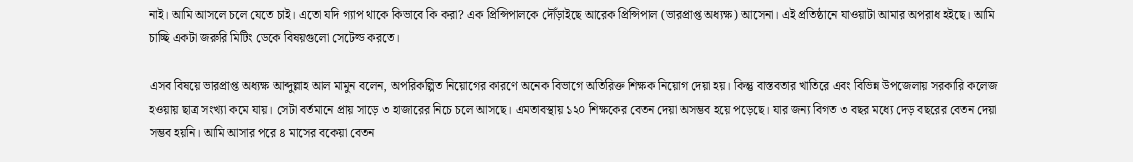নাই। আমি আসলে চলে যেতে চাই। এতো যদি গ্যাপ থাকে কিভাবে কি করা? এক প্রিন্সিপালকে দৌঁড়াইছে আরেক প্রিন্সিপাল (ভারপ্রাপ্ত অধ্যক্ষ) আসেনা। এই প্রতিষ্ঠানে যাওয়াটা আমার অপরাধ হইছে। আমি চাচ্ছি একটা জরুরি মিটিং ডেকে বিষয়গুলো সেটেল্ড করতে।

এসব বিষয়ে ভারপ্রাপ্ত অধ্যক্ষ আব্দুল্লাহ আল মামুন বলেন, অপরিকল্পিত নিয়োগের কারণে অনেক বিভাগে অতিরিক্ত শিক্ষক নিয়োগ দেয়া হয়। কিন্তু বাস্তবতার খাতিরে এবং বিভিন্ন উপজেলায় সরকারি কলেজ হওয়ায় ছাত্র সংখ্যা কমে যায়। সেটা বর্তমানে প্রায় সাড়ে ৩ হাজারের নিচে চলে আসছে। এমতাবস্থায় ১২০ শিক্ষকের বেতন দেয়া অসম্ভব হয়ে পড়েছে। যার জন্য বিগত ৩ বছর মধ্যে দেড় বছরের বেতন দেয়া সম্ভব হয়নি। আমি আসার পরে ৪ মাসের বকেয়া বেতন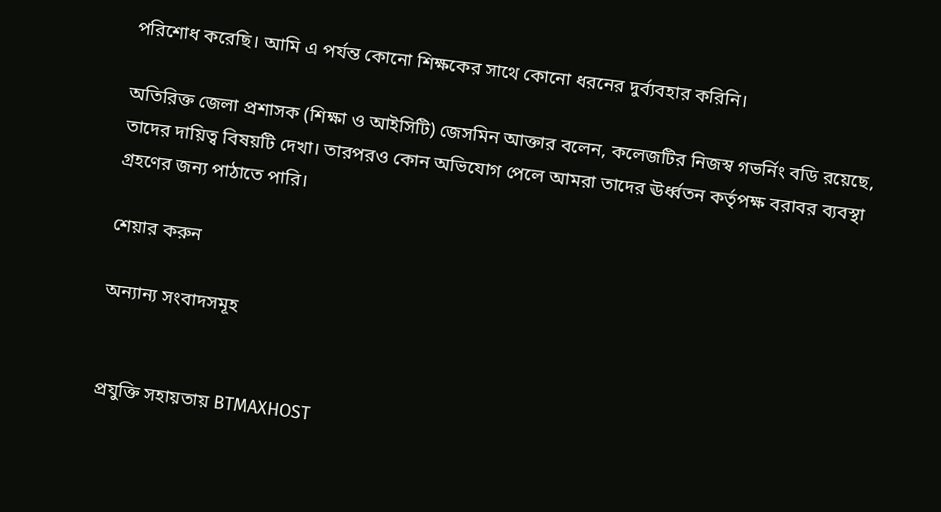পরিশোধ করেছি। আমি এ পর্যন্ত কোনো শিক্ষকের সাথে কোনো ধরনের দুর্ব্যবহার করিনি।

অতিরিক্ত জেলা প্রশাসক (শিক্ষা ও আইসিটি) জেসমিন আক্তার বলেন, কলেজটির নিজস্ব গভর্নিং বডি রয়েছে, তাদের দায়িত্ব বিষয়টি দেখা। তারপরও কোন অভিযোগ পেলে আমরা তাদের ঊর্ধ্বতন কর্তৃপক্ষ বরাবর ব্যবস্থা গ্রহণের জন্য পাঠাতে পারি।

শেয়ার করুন

অন্যান্য সংবাদসমূহ


প্রযুক্তি সহায়তায় BTMAXHOST